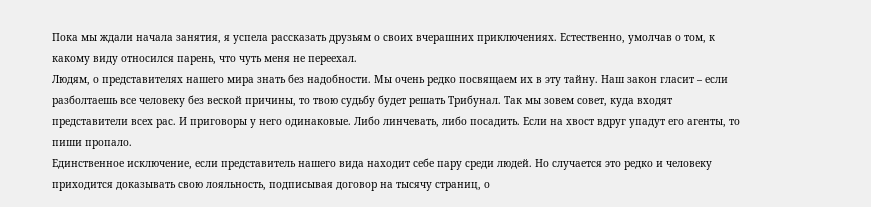Пока мы ждали начала занятия, я успела рассказать друзьям о своих вчерашних приключениях. Естественно, умолчав о том, к какому виду относился парень, что чуть меня не переехал.
Людям, о представителях нашего мира знать без надобности. Мы очень редко посвящаем их в эту тайну. Наш закон гласит – если разболтаешь все человеку без веской причины, то твою судьбу будет решать Трибунал. Так мы зовем совет, куда входят представители всех рас. И приговоры у него одинаковые. Либо линчевать, либо посадить. Если на хвост вдруг упадут его агенты, то пиши пропало.
Единственное исключение, если представитель нашего вида находит себе пару среди людей. Но случается это редко и человеку приходится доказывать свою лояльность, подписывая договор на тысячу страниц, о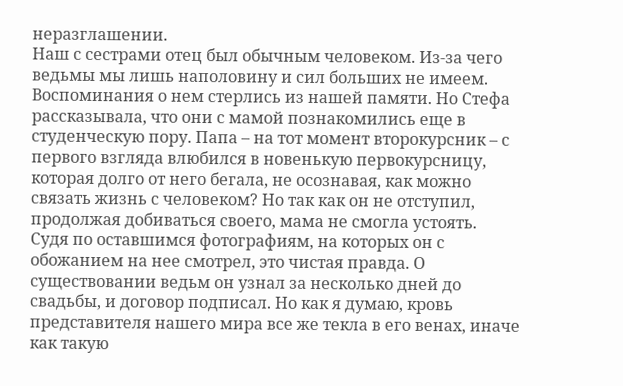неразглашении.
Наш с сестрами отец был обычным человеком. Из-за чего ведьмы мы лишь наполовину и сил больших не имеем. Воспоминания о нем стерлись из нашей памяти. Но Стефа рассказывала, что они с мамой познакомились еще в студенческую пору. Папа – на тот момент второкурсник – с первого взгляда влюбился в новенькую первокурсницу, которая долго от него бегала, не осознавая, как можно связать жизнь с человеком? Но так как он не отступил, продолжая добиваться своего, мама не смогла устоять.
Судя по оставшимся фотографиям, на которых он с обожанием на нее смотрел, это чистая правда. О существовании ведьм он узнал за несколько дней до свадьбы, и договор подписал. Но как я думаю, кровь представителя нашего мира все же текла в его венах, иначе как такую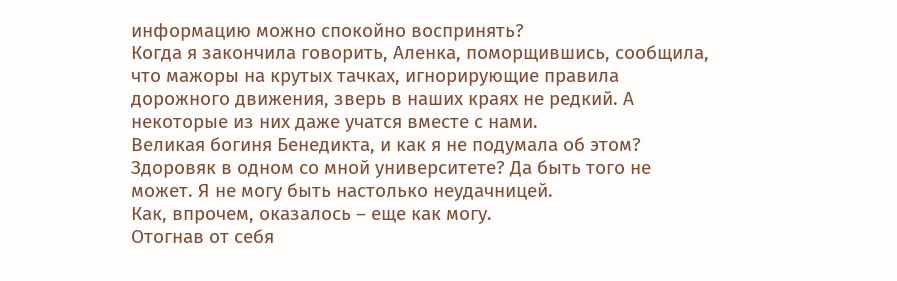информацию можно спокойно воспринять?
Когда я закончила говорить, Аленка, поморщившись, сообщила, что мажоры на крутых тачках, игнорирующие правила дорожного движения, зверь в наших краях не редкий. А некоторые из них даже учатся вместе с нами.
Великая богиня Бенедикта, и как я не подумала об этом? Здоровяк в одном со мной университете? Да быть того не может. Я не могу быть настолько неудачницей.
Как, впрочем, оказалось – еще как могу.
Отогнав от себя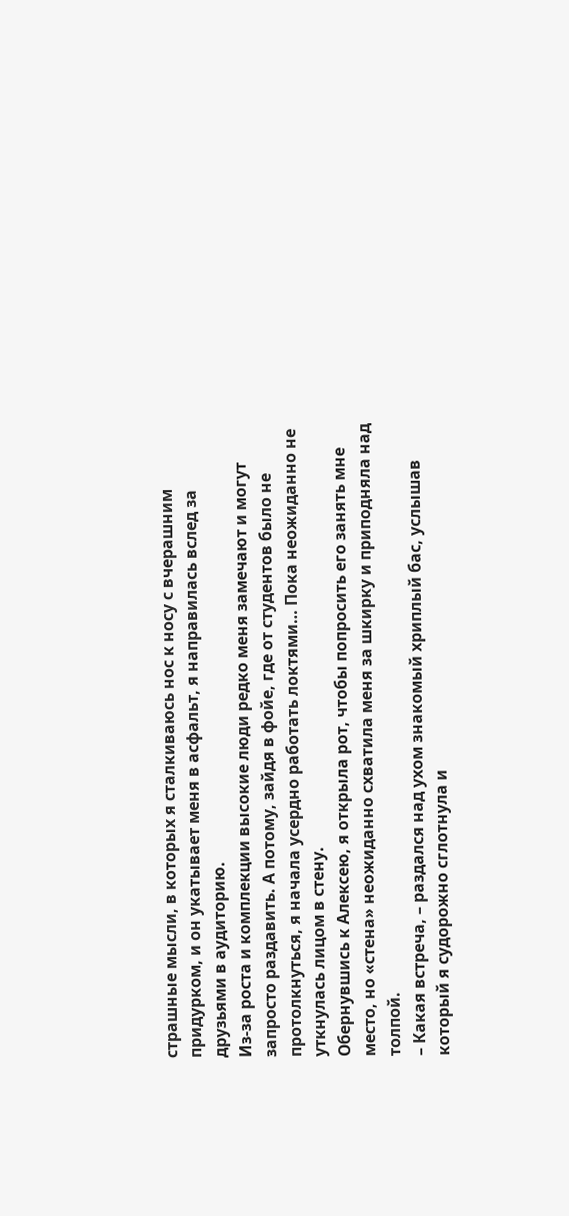страшные мысли, в которых я сталкиваюсь нос к носу с вчерашним придурком, и он укатывает меня в асфальт, я направилась вслед за друзьями в аудиторию.
Из-за роста и комплекции высокие люди редко меня замечают и могут запросто раздавить. А потому, зайдя в фойе, где от студентов было не протолкнуться, я начала усердно работать локтями… Пока неожиданно не уткнулась лицом в стену.
Обернувшись к Алексею, я открыла рот, чтобы попросить его занять мне место, но «стена» неожиданно схватила меня за шкирку и приподняла над толпой.
– Какая встреча, – раздался над ухом знакомый хриплый бас, услышав который я судорожно сглотнула и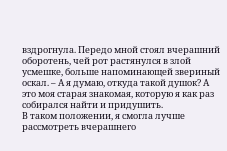вздрогнула. Передо мной стоял вчерашний оборотень, чей рот растянулся в злой усмешке, больше напоминающей звериный оскал. – А я думаю, откуда такой душок? А это моя старая знакомая, которую я как раз собирался найти и придушить.
В таком положении, я смогла лучше рассмотреть вчерашнего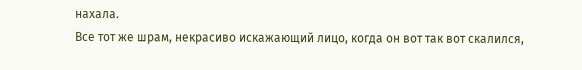нахала.
Все тот же шрам, некрасиво искажающий лицо, когда он вот так вот скалился,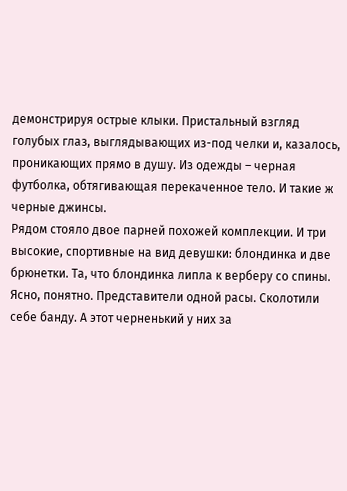демонстрируя острые клыки. Пристальный взгляд голубых глаз, выглядывающих из-под челки и, казалось, проникающих прямо в душу. Из одежды – черная футболка, обтягивающая перекаченное тело. И такие ж черные джинсы.
Рядом стояло двое парней похожей комплекции. И три высокие, спортивные на вид девушки: блондинка и две брюнетки. Та, что блондинка липла к верберу со спины.
Ясно, понятно. Представители одной расы. Сколотили себе банду. А этот черненький у них за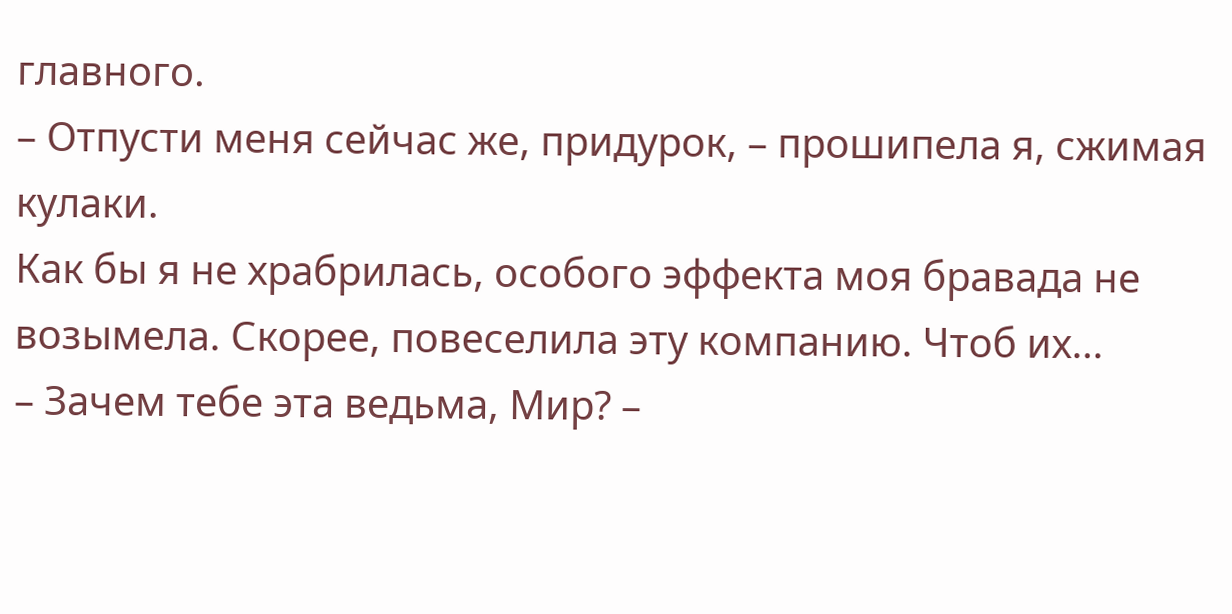главного.
– Отпусти меня сейчас же, придурок, – прошипела я, сжимая кулаки.
Как бы я не храбрилась, особого эффекта моя бравада не возымела. Скорее, повеселила эту компанию. Чтоб их…
– Зачем тебе эта ведьма, Мир? –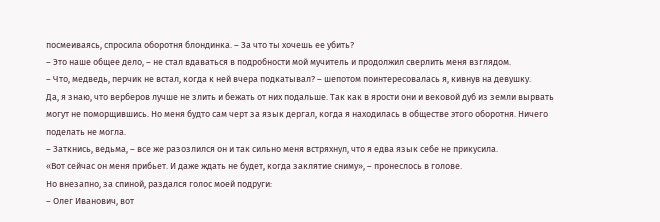посмеиваясь, спросила оборотня блондинка. – За что ты хочешь ее убить?
– Это наше общее дело, – не стал вдаваться в подробности мой мучитель и продолжил сверлить меня взглядом.
– Что, медведь, перчик не встал, когда к ней вчера подкатывал? – шепотом поинтересовалась я, кивнув на девушку.
Да, я знаю, что верберов лучше не злить и бежать от них подальше. Так как в ярости они и вековой дуб из земли вырвать могут не поморщившись. Но меня будто сам черт за язык дергал, когда я находилась в обществе этого оборотня. Ничего поделать не могла.
– Заткнись, ведьма, – все же разозлился он и так сильно меня встряхнул, что я едва язык себе не прикусила.
«Вот сейчас он меня прибьет. И даже ждать не будет, когда заклятие сниму», – пронеслось в голове.
Но внезапно, за спиной, раздался голос моей подруги:
– Олег Иванович, вот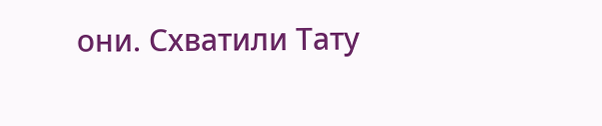они. Схватили Тату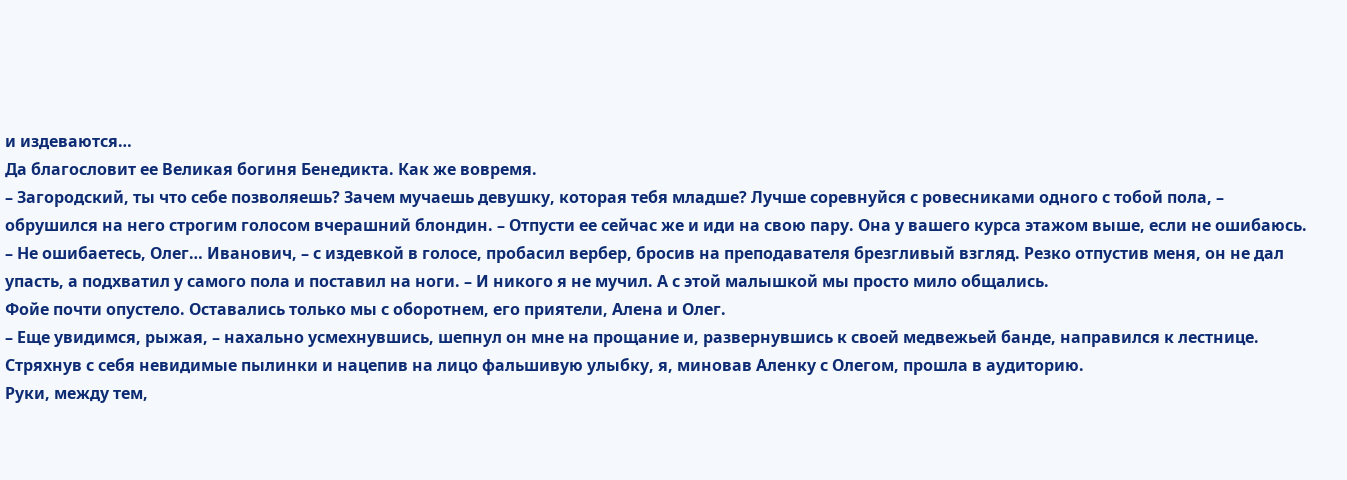и издеваются…
Да благословит ее Великая богиня Бенедикта. Как же вовремя.
– Загородский, ты что себе позволяешь? Зачем мучаешь девушку, которая тебя младше? Лучше соревнуйся с ровесниками одного с тобой пола, – обрушился на него строгим голосом вчерашний блондин. – Отпусти ее сейчас же и иди на свою пару. Она у вашего курса этажом выше, если не ошибаюсь.
– Не ошибаетесь, Олег… Иванович, – с издевкой в голосе, пробасил вербер, бросив на преподавателя брезгливый взгляд. Резко отпустив меня, он не дал упасть, а подхватил у самого пола и поставил на ноги. – И никого я не мучил. А с этой малышкой мы просто мило общались.
Фойе почти опустело. Оставались только мы с оборотнем, его приятели, Алена и Олег.
– Еще увидимся, рыжая, – нахально усмехнувшись, шепнул он мне на прощание и, развернувшись к своей медвежьей банде, направился к лестнице.
Стряхнув с себя невидимые пылинки и нацепив на лицо фальшивую улыбку, я, миновав Аленку с Олегом, прошла в аудиторию.
Руки, между тем,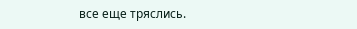все еще тряслись.